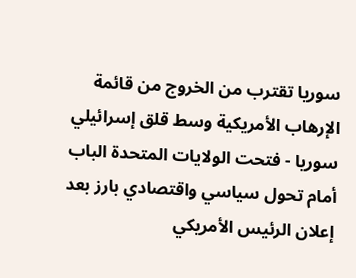سوريا تقترب من الخروج من قائمة الإرهاب الأمريكية وسط قلق إسرائيلي
سوريا - فتحت الولايات المتحدة الباب أمام تحول سياسي واقتصادي بارز بعد إعلان الرئيس الأمريكي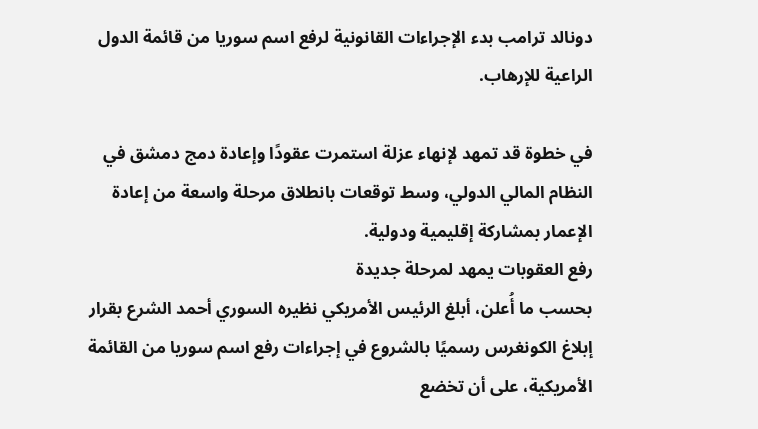دونالد ترامب بدء الإجراءات القانونية لرفع اسم سوريا من قائمة الدول الراعية للإرهاب.

في خطوة قد تمهد لإنهاء عزلة استمرت عقودًا وإعادة دمج دمشق في النظام المالي الدولي، وسط توقعات بانطلاق مرحلة واسعة من إعادة الإعمار بمشاركة إقليمية ودولية.
رفع العقوبات يمهد لمرحلة جديدة
بحسب ما أُعلن، أبلغ الرئيس الأمريكي نظيره السوري أحمد الشرع بقرار إبلاغ الكونغرس رسميًا بالشروع في إجراءات رفع اسم سوريا من القائمة الأمريكية، على أن تخضع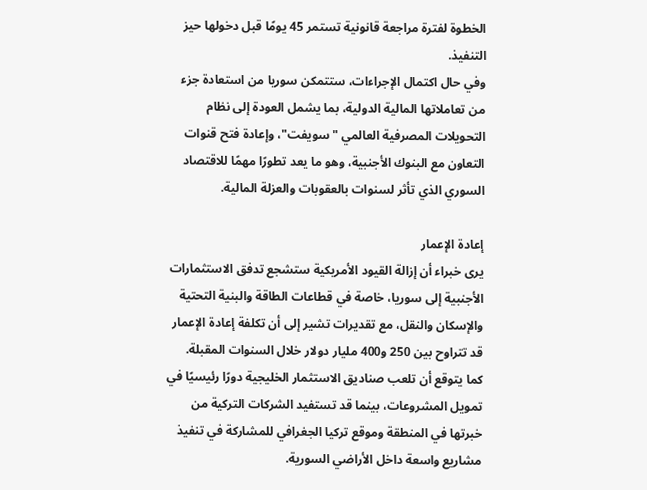الخطوة لفترة مراجعة قانونية تستمر 45 يومًا قبل دخولها حيز التنفيذ.
وفي حال اكتمال الإجراءات، ستتمكن سوريا من استعادة جزء من تعاملاتها المالية الدولية، بما يشمل العودة إلى نظام التحويلات المصرفية العالمي "سويفت"، وإعادة فتح قنوات التعاون مع البنوك الأجنبية، وهو ما يعد تطورًا مهمًا للاقتصاد السوري الذي تأثر لسنوات بالعقوبات والعزلة المالية.

إعادة الإعمار
يرى خبراء أن إزالة القيود الأمريكية ستشجع تدفق الاستثمارات الأجنبية إلى سوريا، خاصة في قطاعات الطاقة والبنية التحتية والإسكان والنقل، مع تقديرات تشير إلى أن تكلفة إعادة الإعمار قد تتراوح بين 250 و400 مليار دولار خلال السنوات المقبلة.
كما يتوقع أن تلعب صناديق الاستثمار الخليجية دورًا رئيسيًا في تمويل المشروعات، بينما قد تستفيد الشركات التركية من خبرتها في المنطقة وموقع تركيا الجغرافي للمشاركة في تنفيذ مشاريع واسعة داخل الأراضي السورية.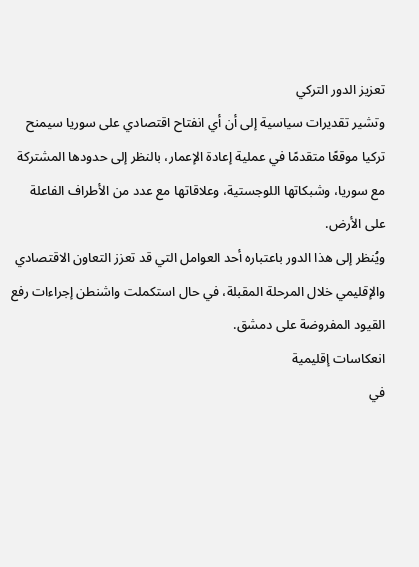تعزيز الدور التركي
وتشير تقديرات سياسية إلى أن أي انفتاح اقتصادي على سوريا سيمنح تركيا موقعًا متقدمًا في عملية إعادة الإعمار، بالنظر إلى حدودها المشتركة مع سوريا، وشبكاتها اللوجستية، وعلاقاتها مع عدد من الأطراف الفاعلة على الأرض.
ويُنظر إلى هذا الدور باعتباره أحد العوامل التي قد تعزز التعاون الاقتصادي والإقليمي خلال المرحلة المقبلة، في حال استكملت واشنطن إجراءات رفع القيود المفروضة على دمشق.
انعكاسات إقليمية
في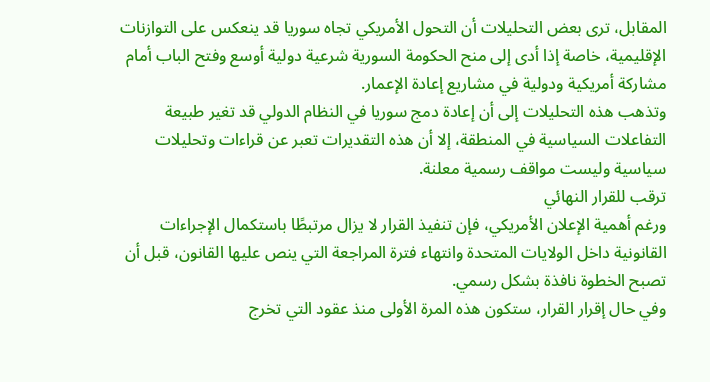المقابل، ترى بعض التحليلات أن التحول الأمريكي تجاه سوريا قد ينعكس على التوازنات الإقليمية، خاصة إذا أدى إلى منح الحكومة السورية شرعية دولية أوسع وفتح الباب أمام مشاركة أمريكية ودولية في مشاريع إعادة الإعمار.
وتذهب هذه التحليلات إلى أن إعادة دمج سوريا في النظام الدولي قد تغير طبيعة التفاعلات السياسية في المنطقة، إلا أن هذه التقديرات تعبر عن قراءات وتحليلات سياسية وليست مواقف رسمية معلنة.
ترقب للقرار النهائي
ورغم أهمية الإعلان الأمريكي، فإن تنفيذ القرار لا يزال مرتبطًا باستكمال الإجراءات القانونية داخل الولايات المتحدة وانتهاء فترة المراجعة التي ينص عليها القانون، قبل أن تصبح الخطوة نافذة بشكل رسمي.
وفي حال إقرار القرار، ستكون هذه المرة الأولى منذ عقود التي تخرج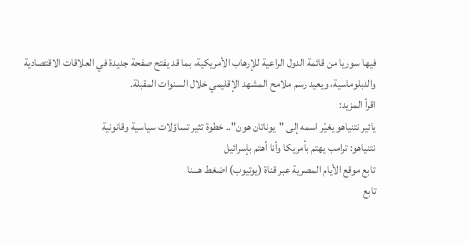فيها سوريا من قائمة الدول الراعية للإرهاب الأمريكية، بما قد يفتح صفحة جديدة في العلاقات الاقتصادية والدبلوماسية، ويعيد رسم ملامح المشهد الإقليمي خلال السنوات المقبلة.
اقرأ المزيد:
يائير نتنياهو يغيّر اسمه إلى "يوناتان هون".. خطوة تثير تساؤلات سياسية وقانونية
نتنياهو: ترامب يهتم بأمريكا وأنا أهتم بإسرائيل
تابع موقع الأيام المصرية عبر قناة (يوتيوب) اضغط هـــنا
تابع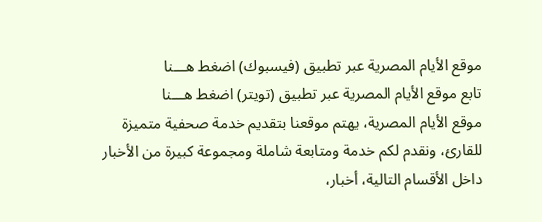موقع الأيام المصرية عبر تطبيق (فيسبوك) اضغط هـــنا
تابع موقع الأيام المصرية عبر تطبيق (تويتر) اضغط هـــنا
موقع الأيام المصرية، يهتم موقعنا بتقديم خدمة صحفية متميزة للقارئ، ونقدم لكم خدمة ومتابعة شاملة ومجموعة كبيرة من الأخبار داخل الأقسام التالية، أخبار،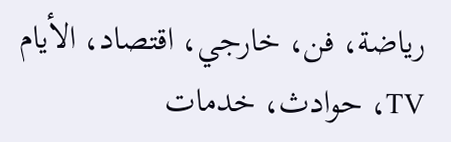رياضة، فن، خارجي، اقتصاد، الأيام TV، حوادث، خدمات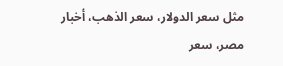مثل سعر الدولار، سعر الذهب، أخبار مصر، سعر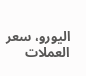اليورو، سعر العملات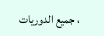، جميع الدوريات